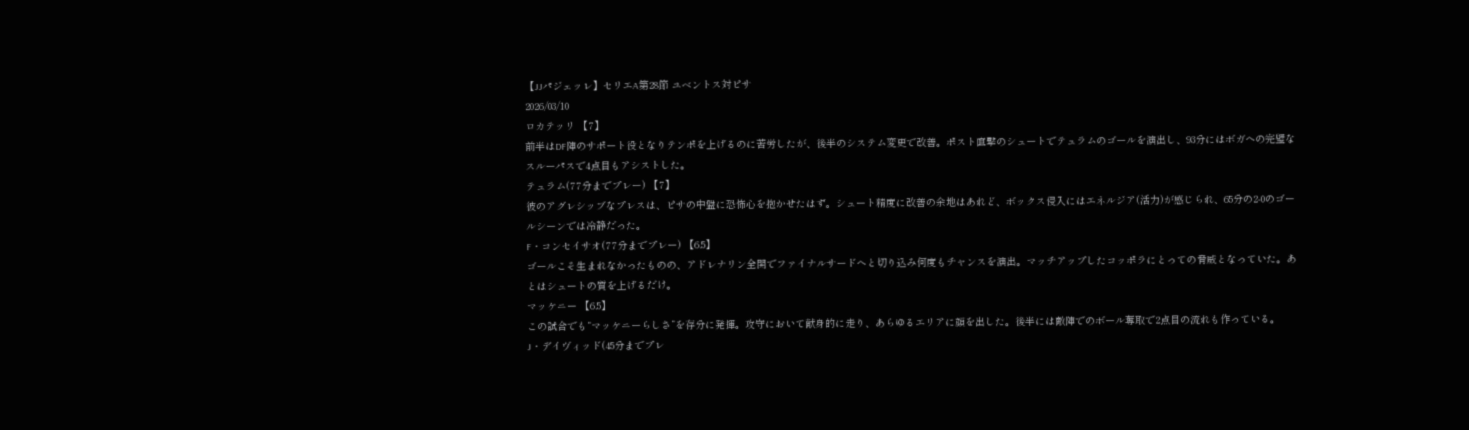【JJパジェッレ】セリエA第28節 ユベントス対ピサ
2026/03/10
ロカテッリ 【7】
前半はDF陣のサポート役となりテンポを上げるのに苦労したが、後半のシステム変更で改善。ポスト直撃のシュートでテュラムのゴールを演出し、93分にはボガへの完璧なスルーパスで4点目もアシストした。
テュラム(77分までプレー) 【7】
彼のアグレシッブなプレスは、ピサの中盤に恐怖心を抱かせたはず。シュート精度に改善の余地はあれど、ボックス侵入にはエネルジア(活力)が感じられ、65分の2-0のゴールシーンでは冷静だった。
F・コンセイサオ(77分までプレー) 【6.5】
ゴールこそ生まれなかったものの、アドレナリン全開でファイナルサードへと切り込み何度もチャンスを演出。マッチアップしたコッポラにとっての脅威となっていた。あとはシュートの質を上げるだけ。
マッケニー 【6.5】
この試合でも“マッケニーらしさ”を存分に発揮。攻守において献身的に走り、あらゆるエリアに顔を出した。後半には敵陣でのボール奪取で2点目の流れも作っている。
J・デイヴィッド(45分までプレ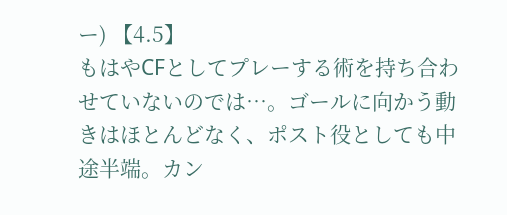ー) 【4.5】
もはやCFとしてプレーする術を持ち合わせていないのでは…。ゴールに向かう動きはほとんどなく、ポスト役としても中途半端。カン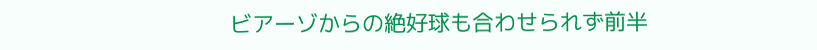ビアーゾからの絶好球も合わせられず前半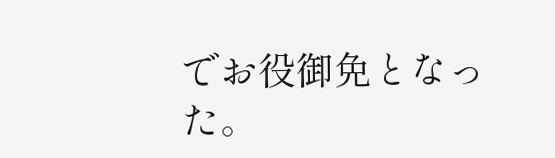でお役御免となった。